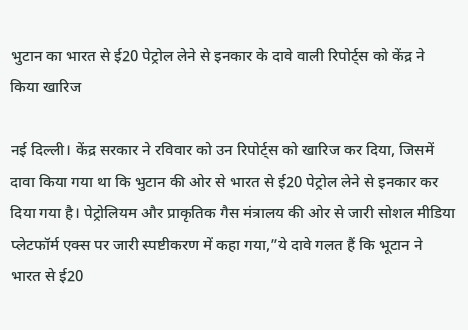भुटान का भारत से ई20 पेट्रोल लेने से इनकार के दावे वाली रिपोर्ट्स को केंद्र ने किया खारिज

नई दिल्ली। केंद्र सरकार ने रविवार को उन रिपोर्ट्स को खारिज कर दिया, जिसमें दावा किया गया था कि भुटान की ओर से भारत से ई20 पेट्रोल लेने से इनकार कर दिया गया है। पेट्रोलियम और प्राकृतिक गैस मंत्रालय की ओर से जारी सोशल मीडिया प्लेटफॉर्म एक्स पर जारी स्पष्टीकरण में कहा गया,”ये दावे गलत हैं कि भूटान ने भारत से ई20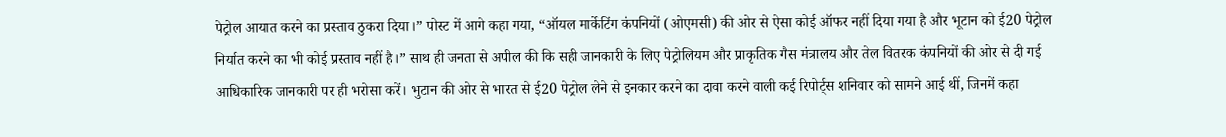पेट्रोल आयात करने का प्रस्ताव ठुकरा दिया।” पोस्ट में आगे कहा गया, “ऑयल मार्केटिंग कंपनियों (ओएमसी) की ओर से ऐसा कोई ऑफर नहीं दिया गया है और भूटान को ई20 पेट्रोल निर्यात करने का भी कोई प्रस्ताव नहीं है।” साथ ही जनता से अपील की कि सही जानकारी के लिए पेट्रोलियम और प्राकृतिक गैस मंत्रालय और तेल वितरक कंपनियों की ओर से दी गई आधिकारिक जानकारी पर ही भरोसा करें। भुटान की ओर से भारत से ई20 पेट्रोल लेने से इनकार करने का दावा करने वाली कई रिपोर्ट्स शनिवार को सामने आई थीं, जिनमें कहा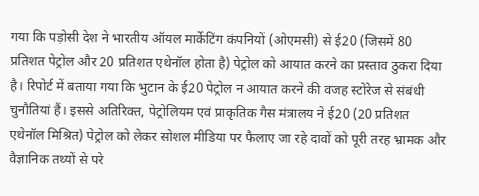गया कि पड़ोसी देश ने भारतीय ऑयल मार्केटिंग कंपनियों (ओएमसी) से ई20 (जिसमें 80 प्रतिशत पेट्रोल और 20 प्रतिशत एथेनॉल होता है) पेट्रोल को आयात करने का प्रस्ताव ठुकरा दिया है। रिपोर्ट में बताया गया कि भुटान के ई20 पेट्रोल न आयात करने की वजह स्टोरेज से संबंधी चुनौतियां हैं। इससे अतिरिक्त, पेट्रोलियम एवं प्राकृतिक गैस मंत्रालय ने ई20 (20 प्रतिशत एथेनॉल मिश्रित) पेट्रोल को लेकर सोशल मीडिया पर फैलाए जा रहे दावों को पूरी तरह भ्रामक और वैज्ञानिक तथ्यों से परे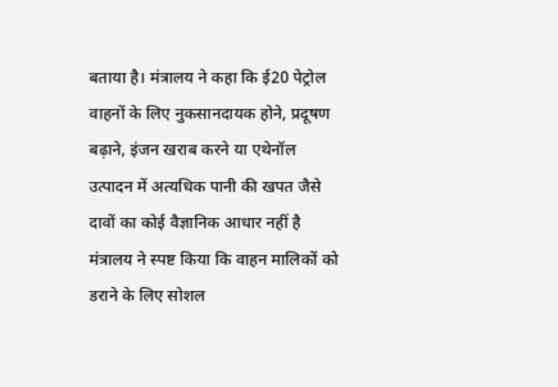बताया है। मंत्रालय ने कहा कि ई20 पेट्रोल वाहनों के लिए नुकसानदायक होने, प्रदूषण बढ़ाने, इंजन खराब करने या एथेनॉल उत्पादन में अत्यधिक पानी की खपत जैसे दावों का कोई वैज्ञानिक आधार नहीं है मंत्रालय ने स्पष्ट किया कि वाहन मालिकों को डराने के लिए सोशल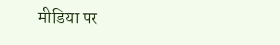मीडिया पर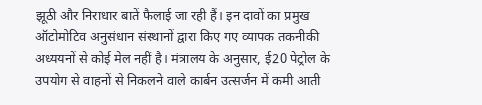झूठी और निराधार बातें फैलाई जा रही हैं। इन दावों का प्रमुख ऑटोमोटिव अनुसंधान संस्थानों द्वारा किए गए व्यापक तकनीकी अध्ययनों से कोई मेल नहीं है। मंत्रालय के अनुसार, ई20 पेट्रोल के उपयोग से वाहनों से निकलने वाले कार्बन उत्सर्जन में कमी आती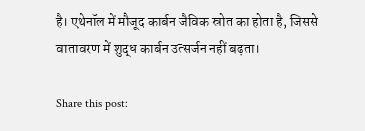है। एथेनॉल में मौजूद कार्बन जैविक स्रोत का होता है, जिससे वातावरण में शुद्ध कार्बन उत्सर्जन नहीं बढ़ता।

Share this post: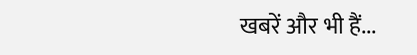खबरें और भी हैं...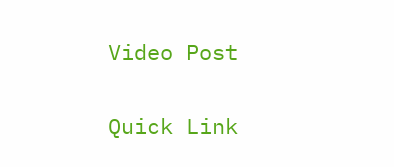Video Post

Quick Link